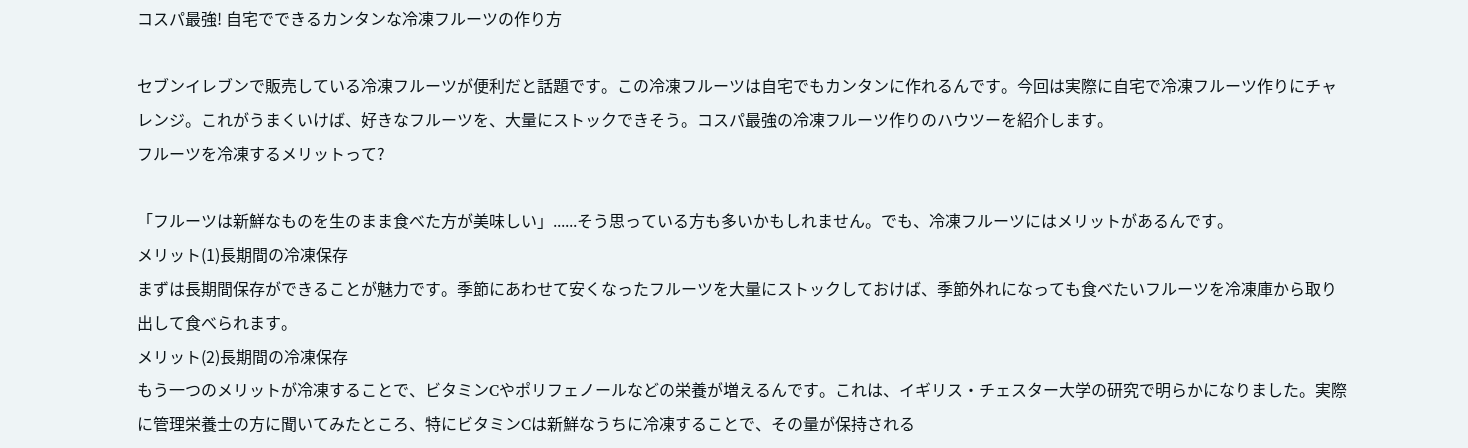コスパ最強! 自宅でできるカンタンな冷凍フルーツの作り方

セブンイレブンで販売している冷凍フルーツが便利だと話題です。この冷凍フルーツは自宅でもカンタンに作れるんです。今回は実際に自宅で冷凍フルーツ作りにチャレンジ。これがうまくいけば、好きなフルーツを、大量にストックできそう。コスパ最強の冷凍フルーツ作りのハウツーを紹介します。
フルーツを冷凍するメリットって?

「フルーツは新鮮なものを生のまま食べた方が美味しい」......そう思っている方も多いかもしれません。でも、冷凍フルーツにはメリットがあるんです。
メリット(1)長期間の冷凍保存
まずは長期間保存ができることが魅力です。季節にあわせて安くなったフルーツを大量にストックしておけば、季節外れになっても食べたいフルーツを冷凍庫から取り出して食べられます。
メリット(2)長期間の冷凍保存
もう一つのメリットが冷凍することで、ビタミンCやポリフェノールなどの栄養が増えるんです。これは、イギリス・チェスター大学の研究で明らかになりました。実際に管理栄養士の方に聞いてみたところ、特にビタミンCは新鮮なうちに冷凍することで、その量が保持される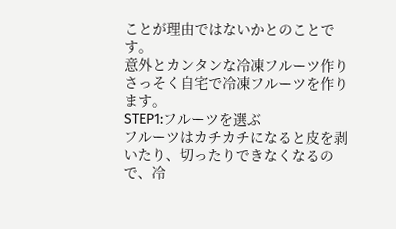ことが理由ではないかとのことです。
意外とカンタンな冷凍フルーツ作り
さっそく自宅で冷凍フルーツを作ります。
STEP1:フルーツを選ぶ
フルーツはカチカチになると皮を剥いたり、切ったりできなくなるので、冷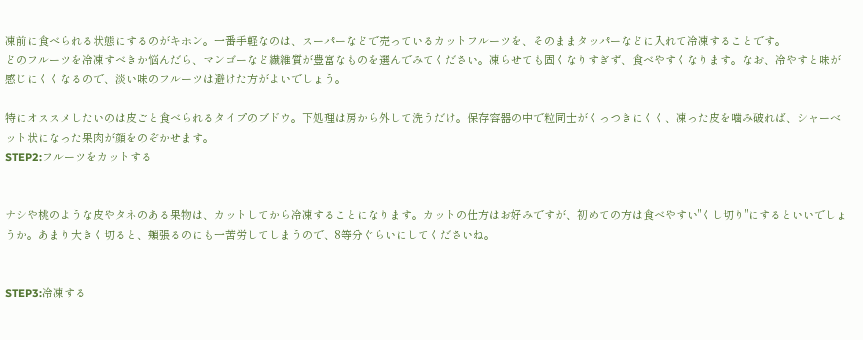凍前に食べられる状態にするのがキホン。一番手軽なのは、スーパーなどで売っているカットフルーツを、そのままタッパーなどに入れて冷凍することです。
どのフルーツを冷凍すべきか悩んだら、マンゴーなど繊維質が豊富なものを選んでみてください。凍らせても固くなりすぎず、食べやすくなります。なお、冷やすと味が感じにくくなるので、淡い味のフルーツは避けた方がよいでしょう。

特にオススメしたいのは皮ごと食べられるタイプのブドウ。下処理は房から外して洗うだけ。保存容器の中で粒同士がくっつきにくく、凍った皮を噛み破れば、シャーベット状になった果肉が顔をのぞかせます。
STEP2:フルーツをカットする


ナシや桃のような皮やタネのある果物は、カットしてから冷凍することになります。カットの仕方はお好みですが、初めての方は食べやすい"くし切り"にするといいでしょうか。あまり大きく切ると、頬張るのにも一苦労してしまうので、8等分ぐらいにしてくださいね。


STEP3:冷凍する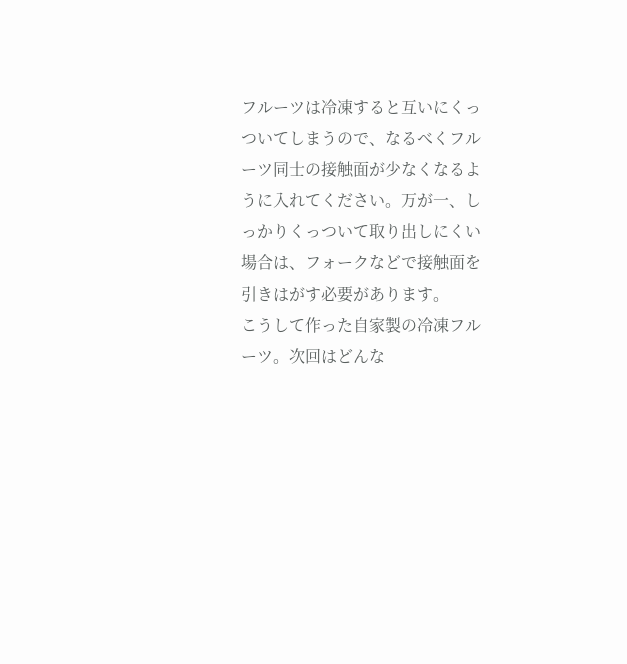フルーツは冷凍すると互いにくっついてしまうので、なるべくフルーツ同士の接触面が少なくなるように入れてください。万が一、しっかりくっついて取り出しにくい場合は、フォークなどで接触面を引きはがす必要があります。
こうして作った自家製の冷凍フルーツ。次回はどんな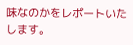味なのかをレポートいたします。